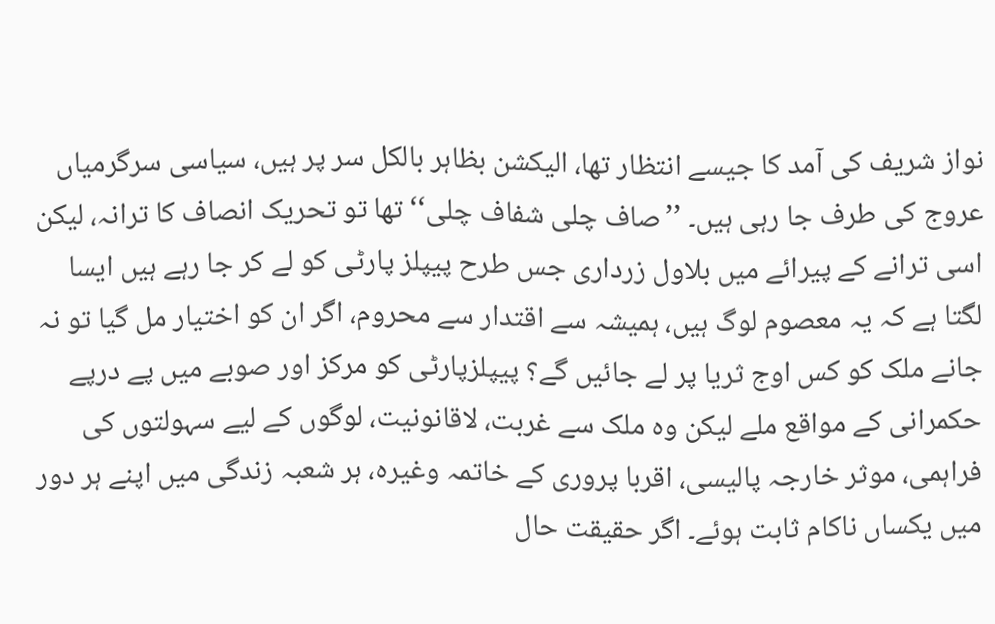نواز شریف کی آمد کا جیسے انتظار تھا، الیکشن بظاہر بالکل سر پر ہیں، سیاسی سرگرمیاں عروج کی طرف جا رہی ہیں۔ ’’صاف چلی شفاف چلی‘‘ تھا تو تحریک انصاف کا ترانہ، لیکن اسی ترانے کے پیرائے میں بلاول زرداری جس طرح پیپلز پارٹی کو لے کر جا رہے ہیں ایسا لگتا ہے کہ یہ معصوم لوگ ہیں، ہمیشہ سے اقتدار سے محروم، اگر ان کو اختیار مل گیا تو نہ جانے ملک کو کس اوج ثریا پر لے جائیں گے؟ پیپلزپارٹی کو مرکز اور صوبے میں پے درپے حکمرانی کے مواقع ملے لیکن وہ ملک سے غربت، لاقانونیت، لوگوں کے لیے سہولتوں کی فراہمی، موثر خارجہ پالیسی، اقربا پروری کے خاتمہ وغیرہ، ہر شعبہ زندگی میں اپنے ہر دور میں یکساں ناکام ثابت ہوئے۔ اگر حقیقت حال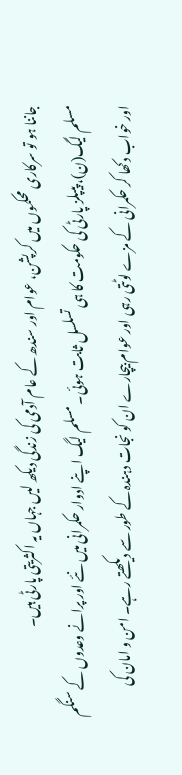جاننا ہو تو سرکاری محکموں میں کرپشن، عوام اور سندھ کے عام آدمی کی زندگی دیکھ لیں جہاں یہ اکثریتی پارٹی ہیں۔
مسلم لیگ(ن)، پیپلز پارٹی کی حکومت کا ہی تسلسل ثابت ہوئی۔ مسلم لیگ اپنے ادوار حکمرانی میں نئے اور پرانے وعدوں کے سنگم اور خواب دکھا کر حکمرانی کے مزے لوٹتی رہی اور عوام بیچارے ان کو نجات دہندہ کے طور سے دیکھتے رہے۔ امن و امان کی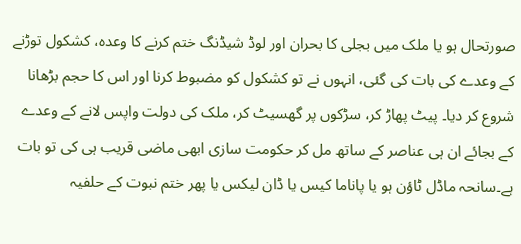صورتحال ہو یا ملک میں بجلی کا بحران اور لوڈ شیڈنگ ختم کرنے کا وعدہ، کشکول توڑنے کے وعدے کی بات کی گئی، انہوں نے تو کشکول کو مضبوط کرنا اور اس کا حجم بڑھانا شروع کر دیا۔ پیٹ پھاڑ کر، سڑکوں پر گھسیٹ کر، ملک کی دولت واپس لانے کے وعدے کے بجائے ان ہی عناصر کے ساتھ مل کر حکومت سازی ابھی ماضی قریب ہی کی تو بات ہے۔سانحہ ماڈل ٹاؤن ہو یا پاناما کیس یا ڈان لیکس یا پھر ختم نبوت کے حلفیہ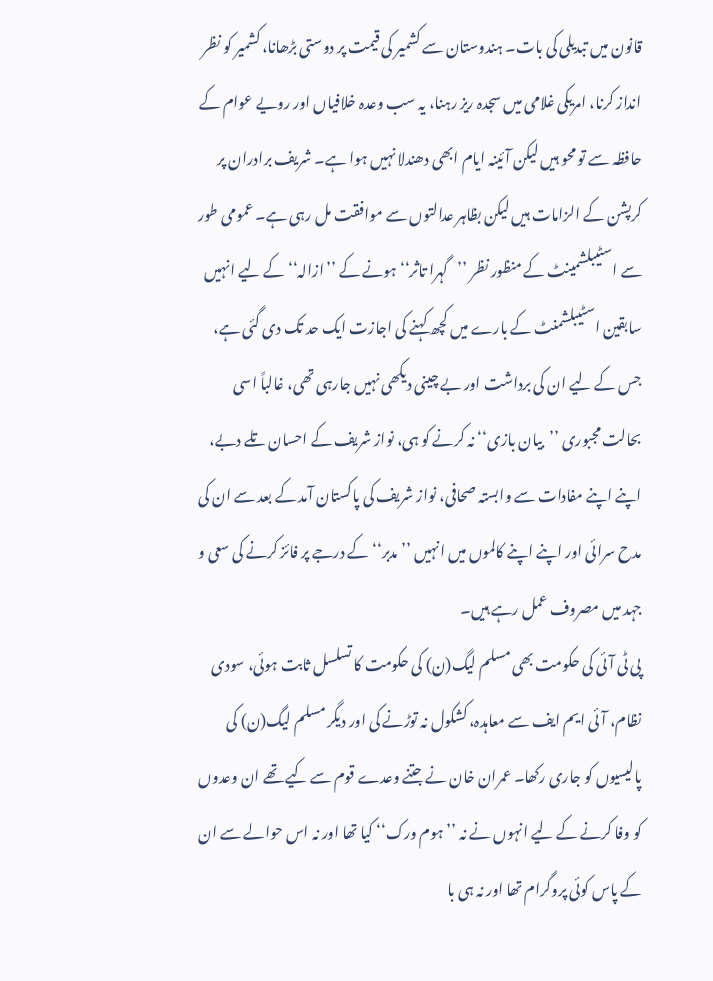قانون میں تبدیلی کی بات۔ ہندوستان سے کشمیر کی قیمت پر دوستی بڑھانا، کشمیر کو نظر انداز کرنا، امریکی غلامی میں سجدہ ریز رہنا، یہ سب وعدہ خلافیاں اور رویے عوام کے حافظہ سے تو محو ہیں لیکن آئینہ ایام ابھی دھندلا نہیں ہوا ہے۔ شریف برادران پر کرپشن کے الزامات ہیں لیکن بظاہر عدالتوں سے موافقت مل رہی ہے۔ عمومی طور سے اسٹیبلشمینٹ کے منظور نظر ’’گہرا تاثر‘‘ ہونے کے ’’ازالہ‘‘ کے لیے انہیں سابقین اسٹیبلشمنٹ کے بارے میں کچھ کہنے کی اجازت ایک حد تک دی گئی ہے، جس کے لیے ان کی برداشت اور بے چینی دیکھی نہیں جارہی تھی، غالباً اسی بحالت مجبوری ’’بیان بازی‘‘ نہ کرنے کو ہی، نواز شریف کے احسان تلے دبے، اپنے اپنے مفادات سے وابستہ صحافی، نواز شریف کی پاکستان آمد کے بعد سے ان کی مدح سرائی اور اپنے اپنے کالموں میں انہیں ’’مدبر‘‘ کے درجے پر فائز کرنے کی سعی و جہد میں مصروف عمل رہے ہیں۔
پی ٹی آئی کی حکومت بھی مسلم لیگ(ن) کی حکومت کا تسلسل ثابت ہوئی، سودی نظام، آئی ایم ایف سے معاہدہ، کشکول نہ توڑنے کی اور دیگر مسلم لیگ(ن) کی پالیسیوں کو جاری رکھا۔ عمران خان نے جتنے وعدے قوم سے کیے تھے ان وعدوں کو وفا کرنے کے لیے انہوں نے نہ ’’ہوم ورک‘‘ کیا تھا اور نہ اس حوالے سے ان کے پاس کوئی پروگرام تھا اور نہ ہی با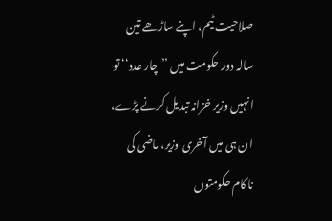صلاحیت ٹیم، اپنے ساڑھے تین سالہ دور حکومت میں ’’چار عدد‘‘ تو انہیں وزیر خزانہ تبدیل کرنے پڑے، ان ہی میں آخری وزیر، ماضی کی ناکام حکومتوں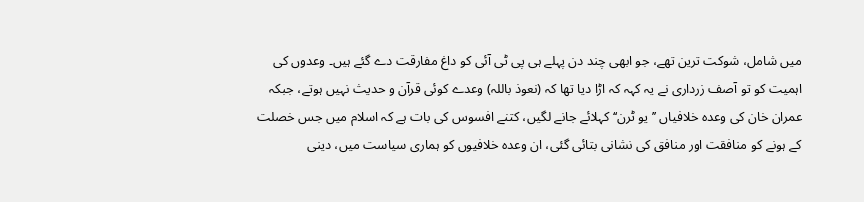میں شامل، شوکت ترین تھے، جو ابھی چند دن پہلے ہی پی ٹی آئی کو داغ مفارقت دے گئے ہیں۔ وعدوں کی اہمیت کو تو آصف زرداری نے یہ کہہ کہ اڑا دیا تھا کہ (نعوذ باللہ) وعدے کوئی قرآن و حدیث نہیں ہوتے، جبکہ عمران خان کی وعدہ خلافیاں ’’یو ٹرن‘‘ کہلائے جانے لگیں، کتنے افسوس کی بات ہے کہ اسلام میں جس خصلت کے ہونے کو منافقت اور منافق کی نشانی بتائی گئی، ان وعدہ خلافیوں کو ہماری سیاست میں، دینی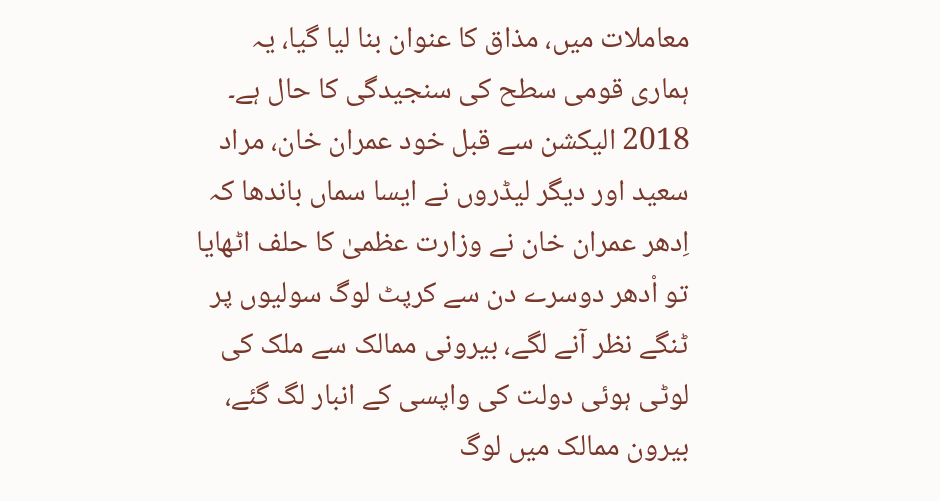معاملات میں، مذاق کا عنوان بنا لیا گیا، یہ ہماری قومی سطح کی سنجیدگی کا حال ہے۔ 2018 الیکشن سے قبل خود عمران خان، مراد سعید اور دیگر لیڈروں نے ایسا سماں باندھا کہ اِدھر عمران خان نے وزارت عظمیٰ کا حلف اٹھایا تو اْدھر دوسرے دن سے کرپٹ لوگ سولیوں پر ٹنگے نظر آنے لگے، بیرونی ممالک سے ملک کی لوٹی ہوئی دولت کی واپسی کے انبار لگ گئے، بیرون ممالک میں لوگ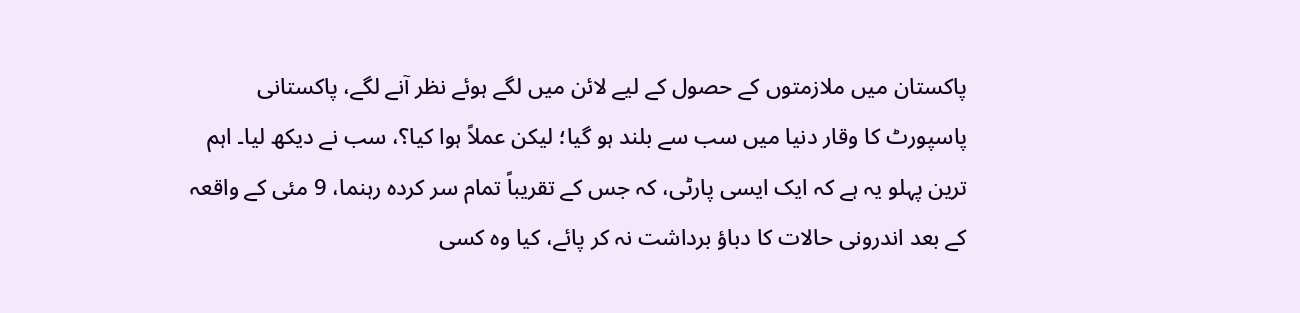پاکستان میں ملازمتوں کے حصول کے لیے لائن میں لگے ہوئے نظر آنے لگے، پاکستانی پاسپورٹ کا وقار دنیا میں سب سے بلند ہو گیا؛ لیکن عملاً ہوا کیا؟، سب نے دیکھ لیا۔ اہم ترین پہلو یہ ہے کہ ایک ایسی پارٹی، کہ جس کے تقریباً تمام سر کردہ رہنما، 9 مئی کے واقعہ کے بعد اندرونی حالات کا دباؤ برداشت نہ کر پائے، کیا وہ کسی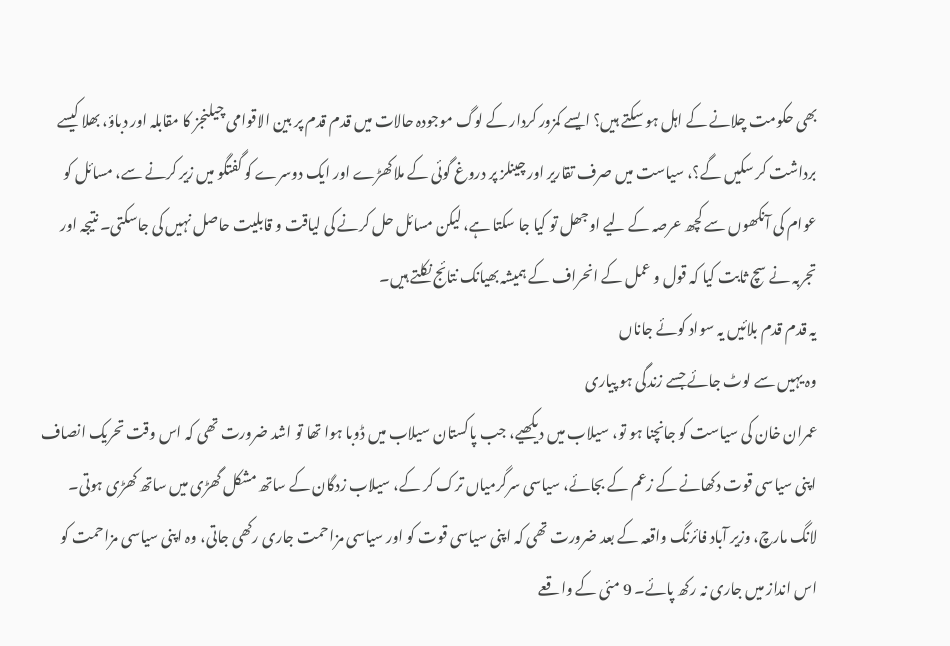بھی حکومت چلانے کے اہل ہو سکتے ہیں؟ ایسے کمزور کردار کے لوگ موجودہ حالات میں قدم قدم پر بین الاقوامی چیلنجز کا مقابلہ اور دباؤ، بھلا کیسے برداشت کر سکیں گے؟، سیاست میں صرف تقاریر اور چینلز پر دروغ گوئی کے ملاکھڑے اور ایک دوسرے کو گفتگو میں زیر کرنے سے، مسائل کو عوام کی آنکھوں سے کچھ عرصہ کے لیے اوجھل تو کیا جا سکتا ہے، لیکن مسائل حل کرنے کی لیاقت و قابلیت حاصل نہیں کی جاسکتی۔ نتیجہ اور تجربہ نے سچ ثابت کیا کہ قول و عمل کے انحراف کے ہمیشہ بھیانک نتائج نکلتے ہیں۔
یہ قدم قدم بلائیں یہ سواد کوئے جاناں
وہ یہیں سے لوٹ جائے جسے زندگی ہو پیاری
عمران خان کی سیاست کو جانچنا ہو تو، سیلاب میں دیکھیے، جب پاکستان سیلاب میں ڈوبا ہوا تھا تو اشد ضرورت تھی کہ اس وقت تحریک انصاف اپنی سیاسی قوت دکھانے کے زعم کے بجائے، سیاسی سرگرمیاں ترک کر کے، سیلاب زدگان کے ساتھ مشکل گھڑی میں ساتھ کھڑی ہوتی۔ لانگ مارچ، وزیر آباد فائرنگ واقعہ کے بعد ضرورت تھی کہ اپنی سیاسی قوت کو اور سیاسی مزاحمت جاری رکھی جاتی، وہ اپنی سیاسی مزاحمت کو اس انداز میں جاری نہ رکھ پائے۔ 9 مئی کے واقعے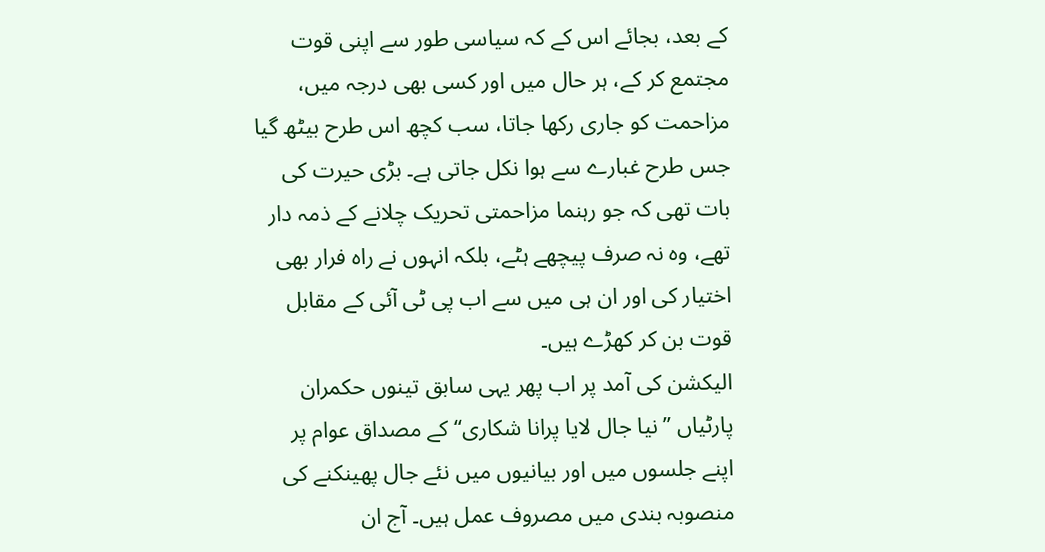کے بعد، بجائے اس کے کہ سیاسی طور سے اپنی قوت مجتمع کر کے، ہر حال میں اور کسی بھی درجہ میں، مزاحمت کو جاری رکھا جاتا، سب کچھ اس طرح بیٹھ گیا جس طرح غبارے سے ہوا نکل جاتی ہے۔ بڑی حیرت کی بات تھی کہ جو رہنما مزاحمتی تحریک چلانے کے ذمہ دار تھے، وہ نہ صرف پیچھے ہٹے، بلکہ انہوں نے راہ فرار بھی اختیار کی اور ان ہی میں سے اب پی ٹی آئی کے مقابل قوت بن کر کھڑے ہیں۔
الیکشن کی آمد پر اب پھر یہی سابق تینوں حکمران پارٹیاں ’’نیا جال لایا پرانا شکاری‘‘ کے مصداق عوام پر اپنے جلسوں میں اور بیانیوں میں نئے جال پھینکنے کی منصوبہ بندی میں مصروف عمل ہیں۔ آج ان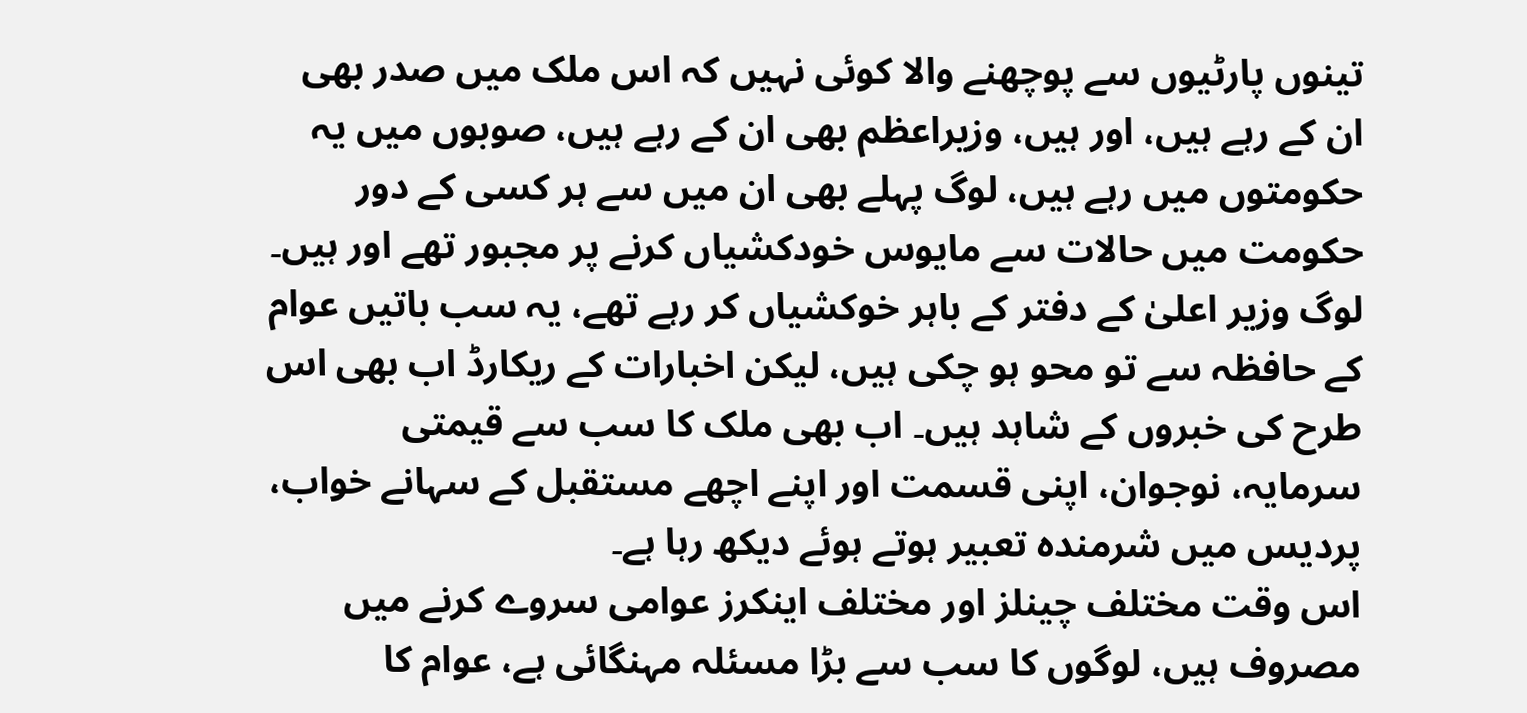تینوں پارٹیوں سے پوچھنے والا کوئی نہیں کہ اس ملک میں صدر بھی ان کے رہے ہیں، اور ہیں، وزیراعظم بھی ان کے رہے ہیں، صوبوں میں یہ حکومتوں میں رہے ہیں، لوگ پہلے بھی ان میں سے ہر کسی کے دور حکومت میں حالات سے مایوس خودکشیاں کرنے پر مجبور تھے اور ہیں۔ لوگ وزیر اعلیٰ کے دفتر کے باہر خوکشیاں کر رہے تھے، یہ سب باتیں عوام کے حافظہ سے تو محو ہو چکی ہیں، لیکن اخبارات کے ریکارڈ اب بھی اس طرح کی خبروں کے شاہد ہیں۔ اب بھی ملک کا سب سے قیمتی سرمایہ، نوجوان، اپنی قسمت اور اپنے اچھے مستقبل کے سہانے خواب، پردیس میں شرمندہ تعبیر ہوتے ہوئے دیکھ رہا ہے۔
اس وقت مختلف چینلز اور مختلف اینکرز عوامی سروے کرنے میں مصروف ہیں، لوگوں کا سب سے بڑا مسئلہ مہنگائی ہے، عوام کا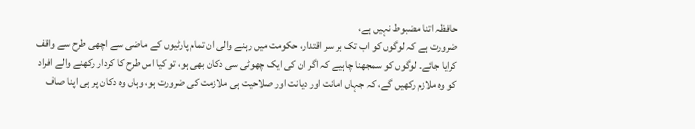حافظہ اتنا مضبوط نہیں ہے،
ضرورت ہے کہ لوگوں کو اب تک بر سر اقتدار، حکومت میں رہنے والی ان تمام پارٹیوں کے ماضی سے اچھی طرح سے واقف کرایا جائے۔ لوگوں کو سمجھنا چاہیے کہ اگر ان کی ایک چھوٹی سی دکان بھی ہو، تو کیا اس طرح کا کردار رکھنے والے افراد کو وہ ملازم رکھیں گے، کہ جہاں امانت اور دیانت اور صلاحیت ہی ملازمت کی ضرورت ہو، وہاں وہ دکان پر ہی اپنا صاف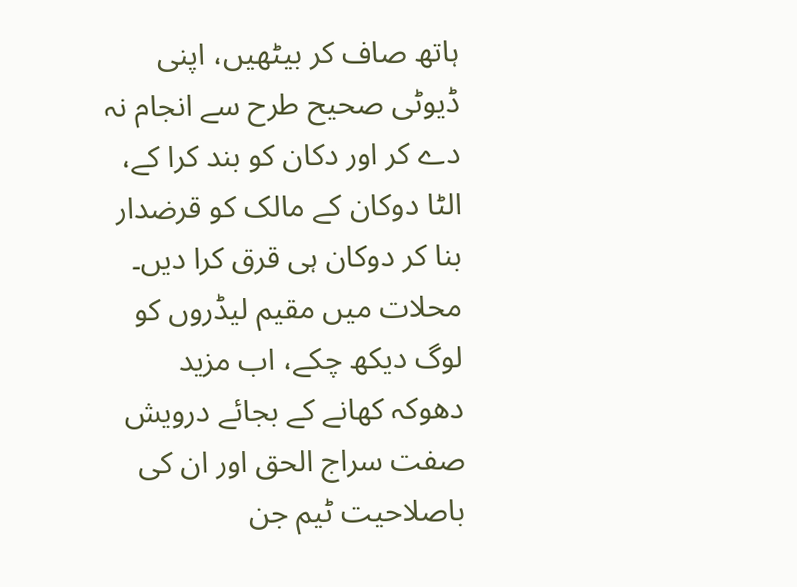ہاتھ صاف کر بیٹھیں، اپنی ڈیوٹی صحیح طرح سے انجام نہ دے کر اور دکان کو بند کرا کے، الٹا دوکان کے مالک کو قرضدار بنا کر دوکان ہی قرق کرا دیں۔ محلات میں مقیم لیڈروں کو لوگ دیکھ چکے، اب مزید دھوکہ کھانے کے بجائے درویش صفت سراج الحق اور ان کی باصلاحیت ٹیم جن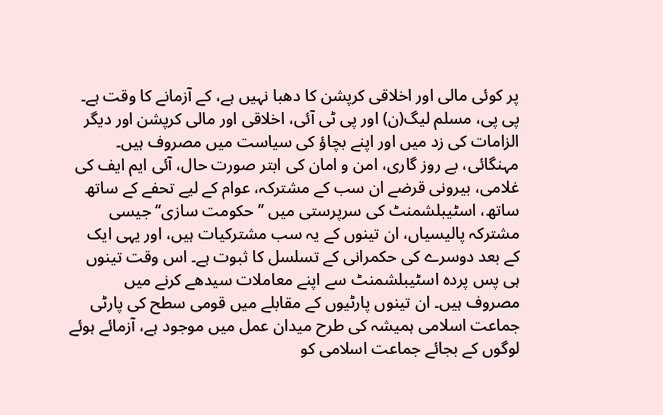پر کوئی مالی اور اخلاقی کرپشن کا دھبا نہیں ہے، کے آزمانے کا وقت ہے۔ پی پی، مسلم لیگ(ن) اور پی ٹی آئی، اخلاقی اور مالی کرپشن اور دیگر الزامات کی زد میں اور اپنے بچاؤ کی سیاست میں مصروف ہیں۔ مہنگائی، بے روز گاری، امن و امان کی ابتر صورت حال، آئی ایم ایف کی غلامی، بیرونی قرضے ان سب کے مشترکہ، عوام کے لیے تحفے کے ساتھ ساتھ، اسٹیبلشمنٹ کی سرپرستی میں ’’حکومت سازی‘‘ جیسی مشترکہ پالیسیاں، ان تینوں کے یہ سب مشترکیات ہیں، اور یہی ایک کے بعد دوسرے کی حکمرانی کے تسلسل کا ثبوت ہے۔ اس وقت تینوں ہی پس پردہ اسٹیبلشمنٹ سے اپنے معاملات سیدھے کرنے میں مصروف ہیں۔ ان تینوں پارٹیوں کے مقابلے میں قومی سطح کی پارٹی جماعت اسلامی ہمیشہ کی طرح میدان عمل میں موجود ہے، آزمائے ہوئے لوگوں کے بجائے جماعت اسلامی کو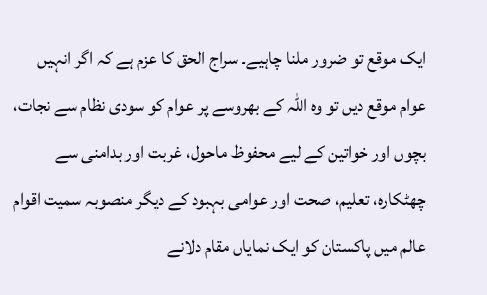ایک موقع تو ضرور ملنا چاہیے۔ سراج الحق کا عزم ہے کہ اگر انہیں عوام موقع دیں تو وہ اللہ کے بھروسے پر عوام کو سودی نظام سے نجات، بچوں اور خواتین کے لیے محفوظ ماحول، غربت اور بدامنی سے چھٹکارہ، تعلیم، صحت اور عوامی بہبود کے دیگر منصوبہ سمیت اقوام عالم میں پاکستان کو ایک نمایاں مقام دلانے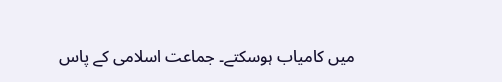میں کامیاب ہوسکتے۔ جماعت اسلامی کے پاس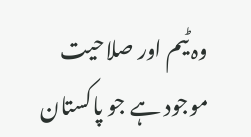وہ ٹیم اور صلاحیت موجود ہے جو پاکستان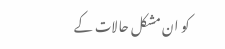کو ان مشکل حالات کے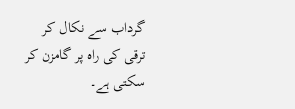گرداب سے نکال کر ترقی کی راہ پر گامزن کر سکتی ہے۔